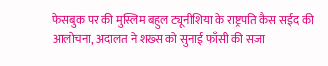फेसबुक पर की मुस्लिम बहुल ट्यूनीशिया के राष्ट्रपति कैस सईद की आलोचना, अदालत ने शख्स को सुनाई फाँसी की सजा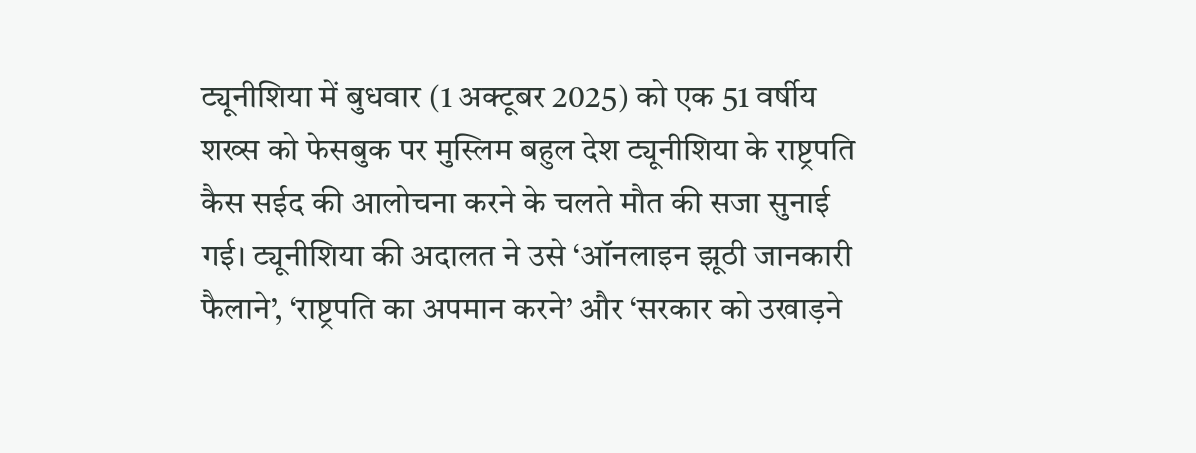ट्यूनीशिया में बुधवार (1 अक्टूबर 2025) को एक 51 वर्षीय शख्स को फेसबुक पर मुस्लिम बहुल देश ट्यूनीशिया के राष्ट्रपति कैस सईद की आलोचना करने के चलते मौत की सजा सुनाई गई। ट्यूनीशिया की अदालत ने उसे ‘ऑनलाइन झूठी जानकारी फैलाने’, ‘राष्ट्रपति का अपमान करने’ और ‘सरकार को उखाड़ने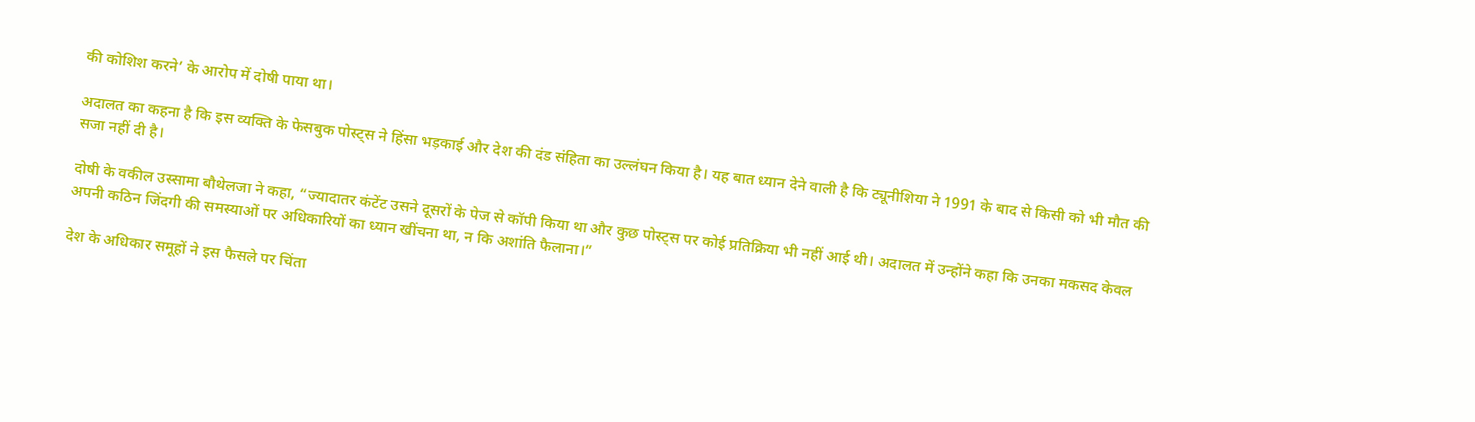की कोशिश करने’ के आरोप में दोषी पाया था।

अदालत का कहना है कि इस व्यक्ति के फेसबुक पोस्ट्स ने हिंसा भड़काई और देश की दंड संहिता का उल्लंघन किया है। यह बात ध्यान देने वाली है कि ट्यूनीशिया ने 1991 के बाद से किसी को भी मौत की सजा नहीं दी है।

दोषी के वकील उस्सामा बौथेलजा ने कहा, “ज्यादातर कंटेंट उसने दूसरों के पेज से कॉपी किया था और कुछ पोस्ट्स पर कोई प्रतिक्रिया भी नहीं आई थी। अदालत में उन्होंने कहा कि उनका मकसद केवल अपनी कठिन जिंदगी की समस्याओं पर अधिकारियों का ध्यान खींचना था, न कि अशांति फैलाना।”

देश के अधिकार समूहों ने इस फैसले पर चिंता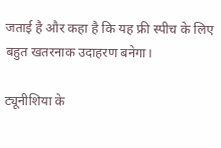जताई है और कहा है कि यह फ्री स्पीच के लिए बहुत खतरनाक उदाहरण बनेगा।

ट्यूनीशिया के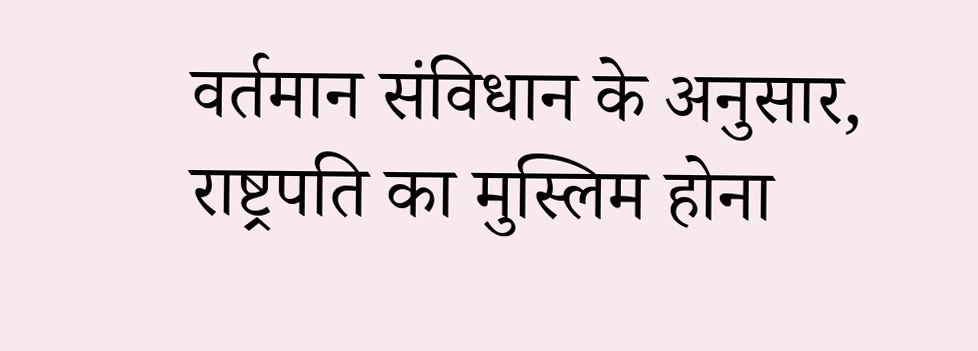वर्तमान संविधान के अनुसार, राष्ट्रपति का मुस्लिम होना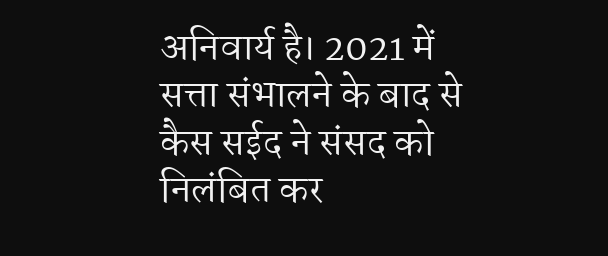अनिवार्य है। 2021 में सत्ता संभालने के बाद से कैस सईद ने संसद को निलंबित कर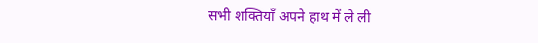सभी शक्तियाँ अपने हाथ में ले ली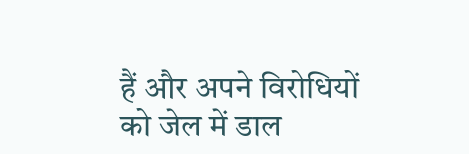हैं और अपने विरोधियों को जेल में डाल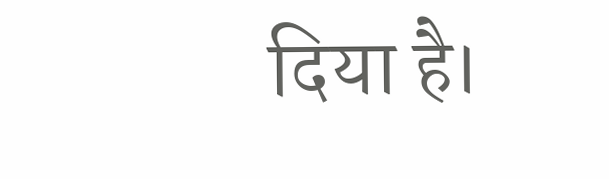दिया है।